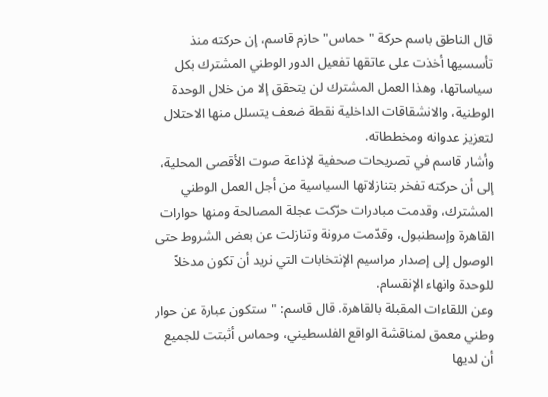قال الناطق باسم حركة "حماس" حازم قاسم، إن حركته منذ تأسسيها أخذت على عاتقها تفعيل الدور الوطني المشترك بكل سياساتها، وهذا العمل المشترك لن يتحقق إلا من خلال الوحدة الوطنية، والانشقاقات الداخلية نقطة ضعف يتسلل منها الاحتلال لتعزيز عدوانه ومخططاته.
وأشار قاسم في تصريحات صحفية لإذاعة صوت الأقصى المحلية، إلى أن حركته تفخر بتنازلاتها السياسية من أجل العمل الوطني المشترك، وقدمت مبادرات حرّكت عجلة المصالحة ومنها حوارات القاهرة وإسطنبول، وقدّمت مرونة وتنازلت عن بعض الشروط حتى الوصول إلى إصدار مراسيم الإنتخابات التي نريد أن تكون مدخلاً للوحدة وانهاء الإنقسام.
وعن اللقاءات المقبلة بالقاهرة. قال قاسم: "ستكون عبارة عن حوار وطني معمق لمناقشة الواقع الفلسطيني، وحماس أثبتت للجميع أن لديها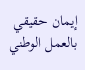إيمان حقيقي بالعمل الوطني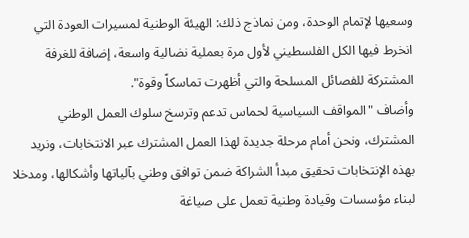وسعيها لإتمام الوحدة، ومن نماذج ذلك: الهيئة الوطنية لمسيرات العودة التي انخرط فيها الكل الفلسطيني لأول مرة بعملية نضالية واسعة، إضافة للغرفة المشتركة للفصائل المسلحة والتي أظهرت تماسكاً وقوة".
وأضاف "المواقف السياسية لحماس تدعم وترسخ سلوك العمل الوطني المشترك، ونحن أمام مرحلة جديدة لهذا العمل المشترك عبر الانتخابات، ونريد بهذه الإنتخابات تحقيق مبدأ الشراكة ضمن توافق وطني بآلياتها وأشكالها، ومدخلا لبناء مؤسسات وقيادة وطنية تعمل على صياغة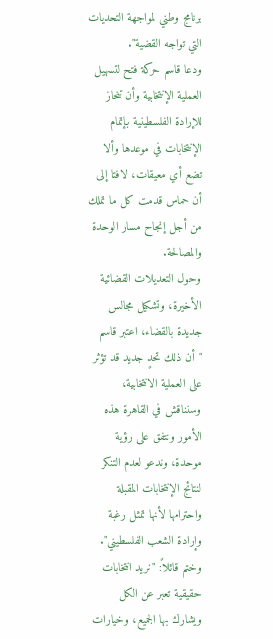برنامج وطني لمواجهة التحديات التي تواجه القضية".
ودعا قاسم حركة فتح لتسهيل العملية الإنتخابية وأن تنحاز للإرادة الفلسطينية بإتمام الإنتخابات في موعدها وألا تضع أي معيقات، لافتا إلى أن حماس قدمت كل ما تملك من أجل إنجاح مسار الوحدة والمصالحة.
وحول التعديلات القضائية الأخيرة، وتشكيل مجالس جديدة بالقضاء، اعتبر قاسم "أن ذلك تحدٍ جديد قد تؤثر على العملية الانتخابية، وسنناقش في القاهرة هذه الأمور ونتفق على رؤية موحدة، وندعو لعدم التنكر لنتائج الإنتخابات المقبلة واحترامها لأنها تمثل رغبة وإرادة الشعب الفلسطيني".
وختم قائلاً: "نريد انتخابات حقيقية تعبر عن الكل ويشارك بها الجميع، وخيارات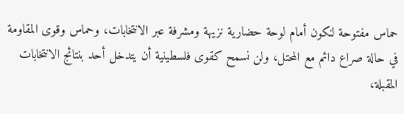حماس مفتوحة لنكون أمام لوحة حضارية نزيهة ومشرفة عبر الانتخابات، وحماس وقوى المقاومة في حالة صراع دائم مع المحتل، ولن نسمح كقوى فلسطينية أن يتدخل أحد بنتائج الانتخابات المقبلة،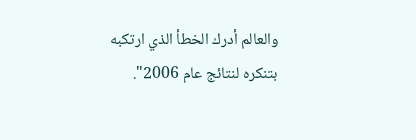والعالم أدرك الخطأ الذي ارتكبه بتنكره لنتائج عام 2006".